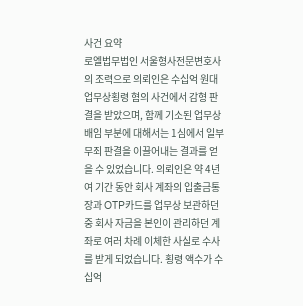사건 요약
로엘법무법인 서울형사전문변호사의 조력으로 의뢰인은 수십억 원대 업무상횡령 혐의 사건에서 감형 판결을 받았으며, 함께 기소된 업무상배임 부분에 대해서는 1심에서 일부 무죄 판결을 이끌어내는 결과를 얻을 수 있었습니다. 의뢰인은 약 4년여 기간 동안 회사 계좌의 입출금통장과 OTP카드를 업무상 보관하던 중 회사 자금을 본인이 관리하던 계좌로 여러 차례 이체한 사실로 수사를 받게 되었습니다. 횡령 액수가 수십억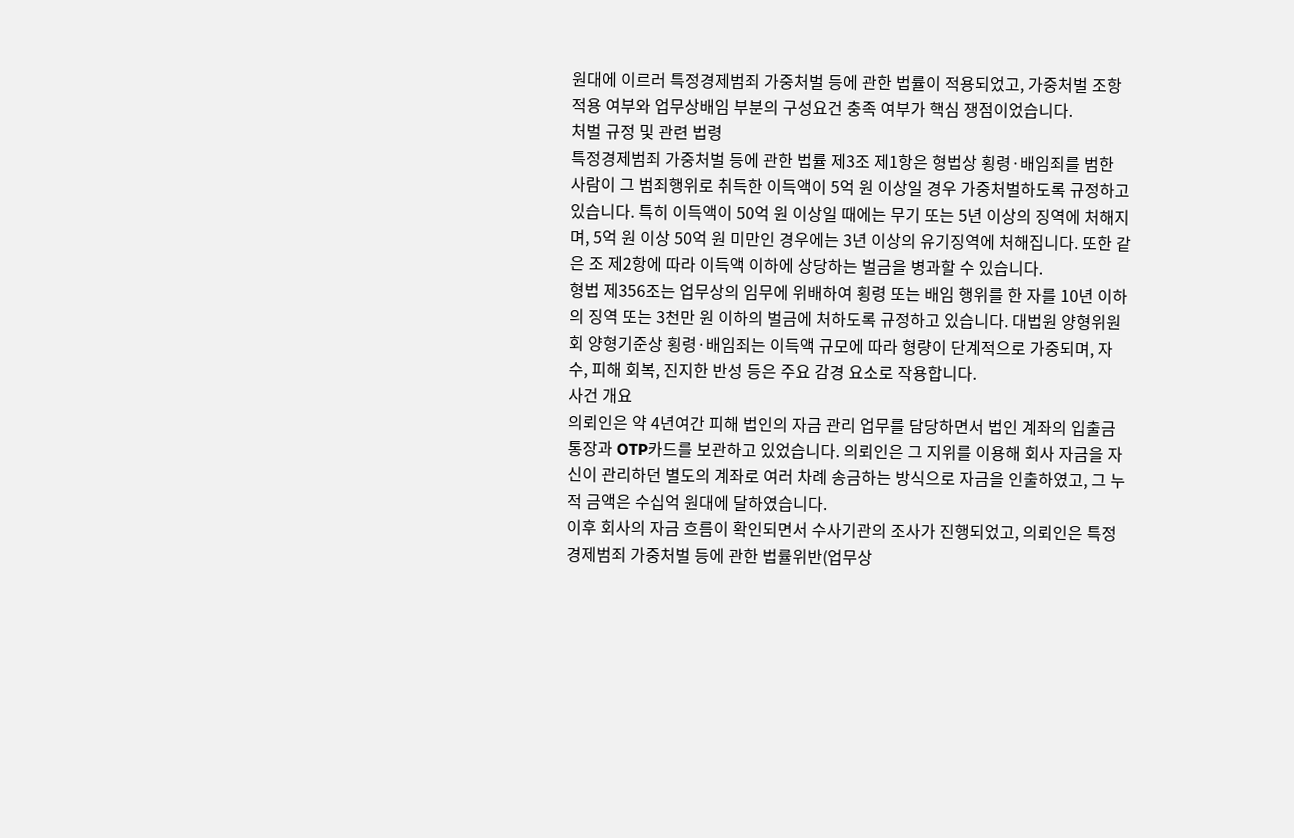원대에 이르러 특정경제범죄 가중처벌 등에 관한 법률이 적용되었고, 가중처벌 조항 적용 여부와 업무상배임 부분의 구성요건 충족 여부가 핵심 쟁점이었습니다.
처벌 규정 및 관련 법령
특정경제범죄 가중처벌 등에 관한 법률 제3조 제1항은 형법상 횡령·배임죄를 범한 사람이 그 범죄행위로 취득한 이득액이 5억 원 이상일 경우 가중처벌하도록 규정하고 있습니다. 특히 이득액이 50억 원 이상일 때에는 무기 또는 5년 이상의 징역에 처해지며, 5억 원 이상 50억 원 미만인 경우에는 3년 이상의 유기징역에 처해집니다. 또한 같은 조 제2항에 따라 이득액 이하에 상당하는 벌금을 병과할 수 있습니다.
형법 제356조는 업무상의 임무에 위배하여 횡령 또는 배임 행위를 한 자를 10년 이하의 징역 또는 3천만 원 이하의 벌금에 처하도록 규정하고 있습니다. 대법원 양형위원회 양형기준상 횡령·배임죄는 이득액 규모에 따라 형량이 단계적으로 가중되며, 자수, 피해 회복, 진지한 반성 등은 주요 감경 요소로 작용합니다.
사건 개요
의뢰인은 약 4년여간 피해 법인의 자금 관리 업무를 담당하면서 법인 계좌의 입출금통장과 OTP카드를 보관하고 있었습니다. 의뢰인은 그 지위를 이용해 회사 자금을 자신이 관리하던 별도의 계좌로 여러 차례 송금하는 방식으로 자금을 인출하였고, 그 누적 금액은 수십억 원대에 달하였습니다.
이후 회사의 자금 흐름이 확인되면서 수사기관의 조사가 진행되었고, 의뢰인은 특정경제범죄 가중처벌 등에 관한 법률위반(업무상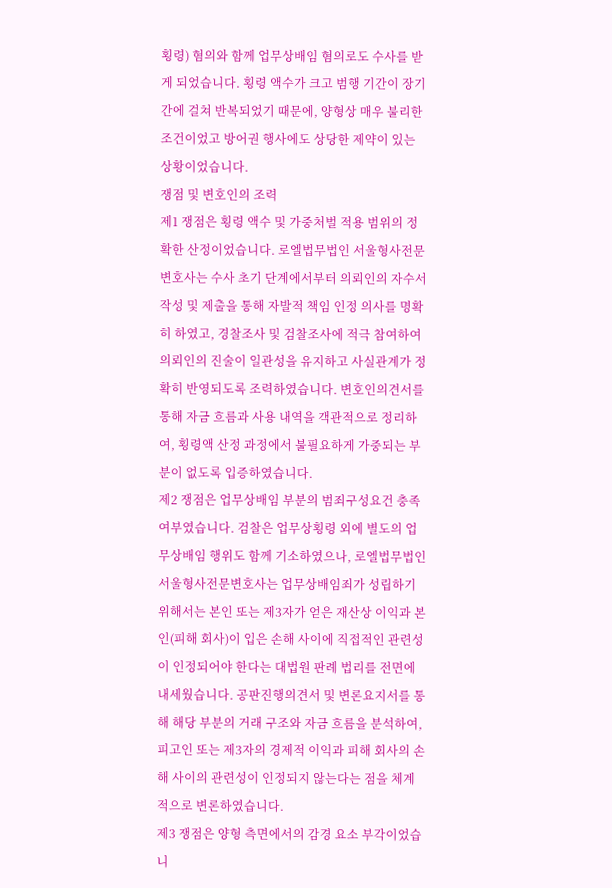횡령) 혐의와 함께 업무상배임 혐의로도 수사를 받게 되었습니다. 횡령 액수가 크고 범행 기간이 장기간에 걸쳐 반복되었기 때문에, 양형상 매우 불리한 조건이었고 방어권 행사에도 상당한 제약이 있는 상황이었습니다.
쟁점 및 변호인의 조력
제1 쟁점은 횡령 액수 및 가중처벌 적용 범위의 정확한 산정이었습니다. 로엘법무법인 서울형사전문변호사는 수사 초기 단계에서부터 의뢰인의 자수서 작성 및 제출을 통해 자발적 책임 인정 의사를 명확히 하였고, 경찰조사 및 검찰조사에 적극 참여하여 의뢰인의 진술이 일관성을 유지하고 사실관계가 정확히 반영되도록 조력하였습니다. 변호인의견서를 통해 자금 흐름과 사용 내역을 객관적으로 정리하여, 횡령액 산정 과정에서 불필요하게 가중되는 부분이 없도록 입증하였습니다.
제2 쟁점은 업무상배임 부분의 범죄구성요건 충족 여부였습니다. 검찰은 업무상횡령 외에 별도의 업무상배임 행위도 함께 기소하였으나, 로엘법무법인 서울형사전문변호사는 업무상배임죄가 성립하기 위해서는 본인 또는 제3자가 얻은 재산상 이익과 본인(피해 회사)이 입은 손해 사이에 직접적인 관련성이 인정되어야 한다는 대법원 판례 법리를 전면에 내세웠습니다. 공판진행의견서 및 변론요지서를 통해 해당 부분의 거래 구조와 자금 흐름을 분석하여, 피고인 또는 제3자의 경제적 이익과 피해 회사의 손해 사이의 관련성이 인정되지 않는다는 점을 체계적으로 변론하였습니다.
제3 쟁점은 양형 측면에서의 감경 요소 부각이었습니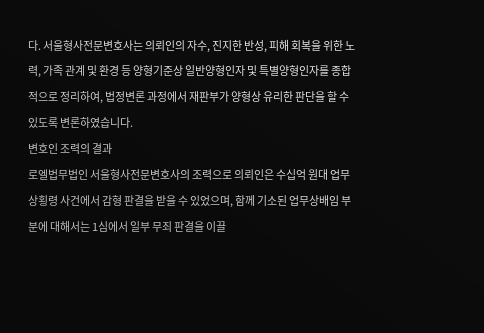다. 서울형사전문변호사는 의뢰인의 자수, 진지한 반성, 피해 회복을 위한 노력, 가족 관계 및 환경 등 양형기준상 일반양형인자 및 특별양형인자를 종합적으로 정리하여, 법정변론 과정에서 재판부가 양형상 유리한 판단을 할 수 있도록 변론하였습니다.
변호인 조력의 결과
로엘법무법인 서울형사전문변호사의 조력으로 의뢰인은 수십억 원대 업무상횡령 사건에서 감형 판결을 받을 수 있었으며, 함께 기소된 업무상배임 부분에 대해서는 1심에서 일부 무죄 판결을 이끌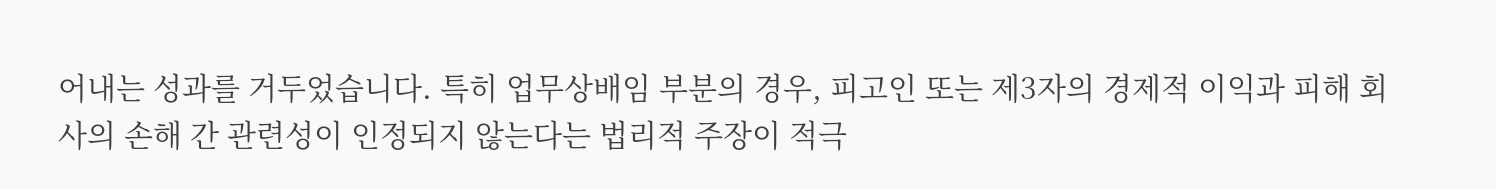어내는 성과를 거두었습니다. 특히 업무상배임 부분의 경우, 피고인 또는 제3자의 경제적 이익과 피해 회사의 손해 간 관련성이 인정되지 않는다는 법리적 주장이 적극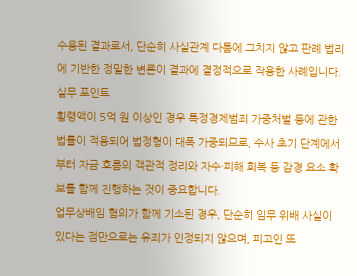수용된 결과로서, 단순히 사실관계 다툼에 그치지 않고 판례 법리에 기반한 정밀한 변론이 결과에 결정적으로 작용한 사례입니다.
실무 포인트
횡령액이 5억 원 이상인 경우 특정경제범죄 가중처벌 등에 관한 법률이 적용되어 법정형이 대폭 가중되므로, 수사 초기 단계에서부터 자금 흐름의 객관적 정리와 자수·피해 회복 등 감경 요소 확보를 함께 진행하는 것이 중요합니다.
업무상배임 혐의가 함께 기소된 경우, 단순히 임무 위배 사실이 있다는 점만으로는 유죄가 인정되지 않으며, 피고인 또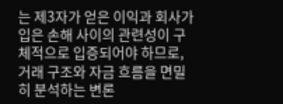는 제3자가 얻은 이익과 회사가 입은 손해 사이의 관련성이 구체적으로 입증되어야 하므로, 거래 구조와 자금 흐름을 면밀히 분석하는 변론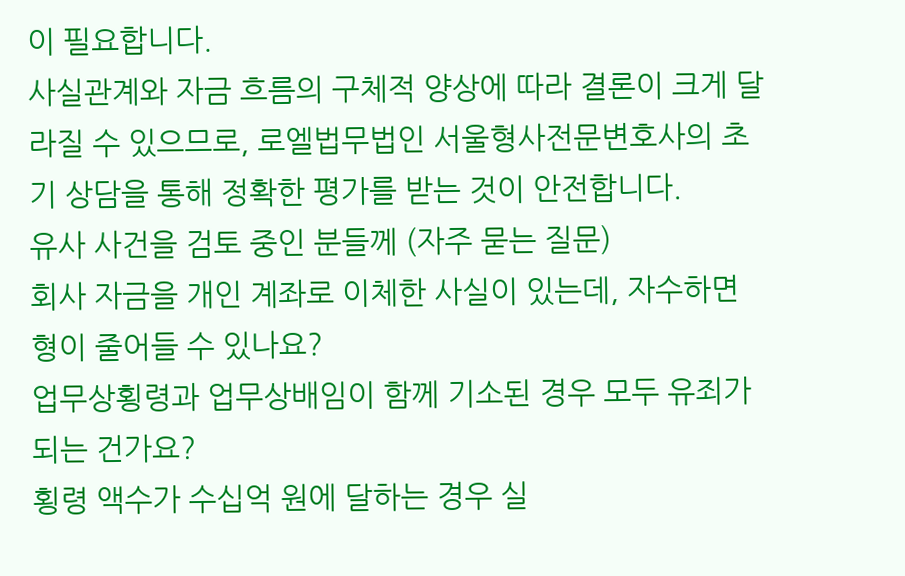이 필요합니다.
사실관계와 자금 흐름의 구체적 양상에 따라 결론이 크게 달라질 수 있으므로, 로엘법무법인 서울형사전문변호사의 초기 상담을 통해 정확한 평가를 받는 것이 안전합니다.
유사 사건을 검토 중인 분들께 (자주 묻는 질문)
회사 자금을 개인 계좌로 이체한 사실이 있는데, 자수하면 형이 줄어들 수 있나요?
업무상횡령과 업무상배임이 함께 기소된 경우 모두 유죄가 되는 건가요?
횡령 액수가 수십억 원에 달하는 경우 실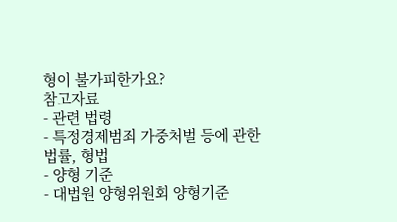형이 불가피한가요?
참고자료
- 관련 법령
- 특정경제범죄 가중처벌 등에 관한 법률, 형법
- 양형 기준
- 대법원 양형위원회 양형기준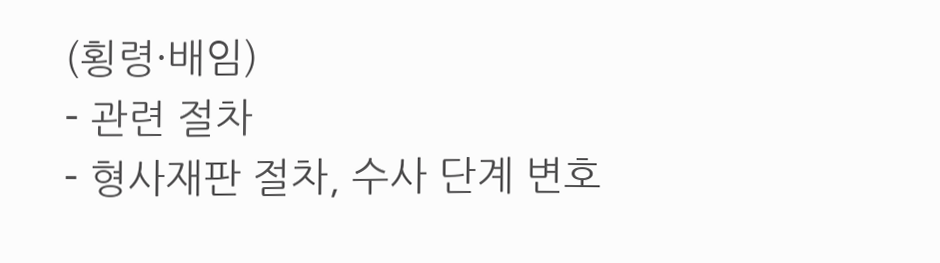(횡령·배임)
- 관련 절차
- 형사재판 절차, 수사 단계 변호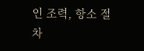인 조력, 항소 절차